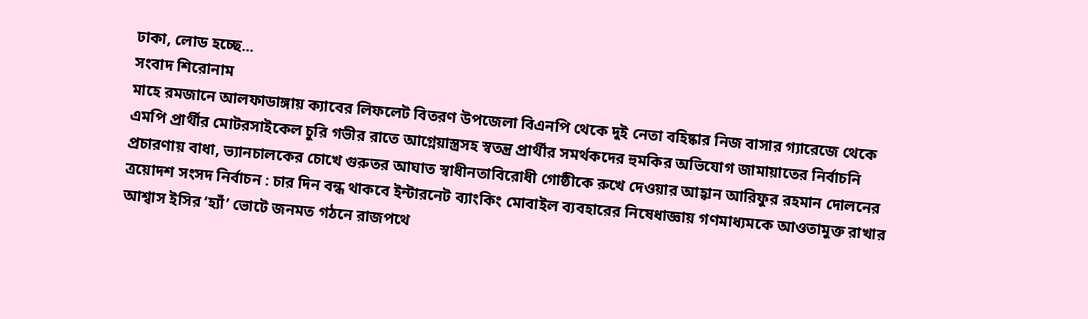ঢাকা, লোড হচ্ছে...
সংবাদ শিরোনাম
মাহে রমজানে আলফাডাঙ্গায় ক্যাবের লিফলেট বিতরণ উপজেলা বিএনপি থেকে দুই নেতা বহিষ্কার নিজ বাসার গ্যারেজে থেকে এমপি প্রার্থীর মোটরসাইকেল চুরি গভীর রাতে আগ্নেয়াস্ত্রসহ স্বতন্ত্র প্রার্থীর সমর্থকদের হুমকির অভিযোগ জামায়াতের নির্বাচনি প্রচারণায় বাধা, ভ্যানচালকের চোখে গুরুতর আঘাত স্বাধীনতাবিরোধী গোষ্ঠীকে রুখে দেওয়ার আহ্বান আরিফুর রহমান দোলনের ত্রয়োদশ সংসদ নির্বাচন : চার দিন বন্ধ থাকবে ইন্টারনেট ব্যাংকিং মোবাইল ব্যবহারের নিষেধাজ্ঞায় গণমাধ্যমকে আওতামুক্ত রাখার আশ্বাস ইসির ‘হ্যাঁ’ ভোটে জনমত গঠনে রাজপথে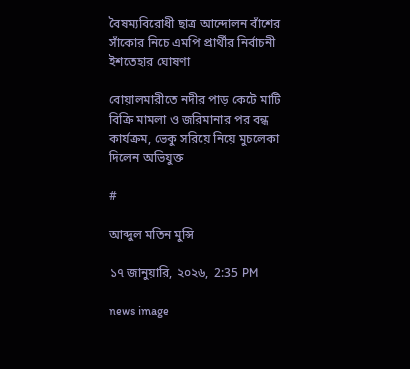বৈষম্যবিরোধী ছাত্র আন্দোলন বাঁশের সাঁকোর নিচে এমপি প্রার্থীর নির্বাচনী ইশতেহার ঘোষণা

বোয়ালমারীতে নদীর পাড় কেটে মাটি বিক্রি মামলা ও জরিমানার পর বন্ধ কার্যক্রম, ভেকু সরিয়ে নিয়ে মুচলেকা দিলেন অভিযুক্ত

#

আব্দুল মতিন মুন্সি

১৭ জানুয়ারি, ২০২৬,  2:35 PM

news image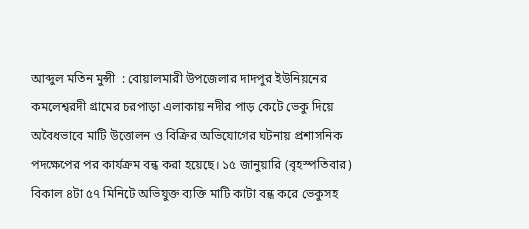আব্দুল মতিন মুন্সী  : বোয়ালমারী উপজেলার দাদপুর ইউনিয়নের কমলেশ্বরদী গ্রামের চরপাড়া এলাকায় নদীর পাড় কেটে ভেকু দিয়ে অবৈধভাবে মাটি উত্তোলন ও বিক্রির অভিযোগের ঘটনায় প্রশাসনিক পদক্ষেপের পর কার্যক্রম বন্ধ করা হয়েছে। ১৫ জানুয়ারি (বৃহস্পতিবার) বিকাল ৪টা ৫৭ মিনিটে অভিযুক্ত ব্যক্তি মাটি কাটা বন্ধ করে ভেকুসহ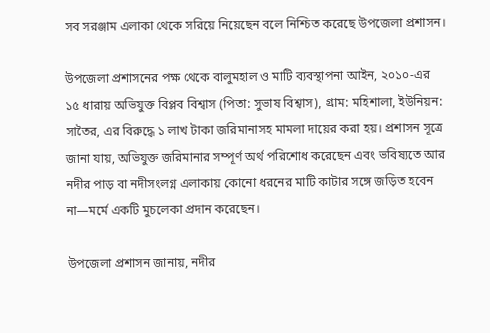সব সরঞ্জাম এলাকা থেকে সরিয়ে নিয়েছেন বলে নিশ্চিত করেছে উপজেলা প্রশাসন।

উপজেলা প্রশাসনের পক্ষ থেকে বালুমহাল ও মাটি ব্যবস্থাপনা আইন, ২০১০-এর ১৫ ধারায় অভিযুক্ত বিপ্লব বিশ্বাস (পিতা: সুভাষ বিশ্বাস), গ্রাম: মহিশালা, ইউনিয়ন: সাতৈর, এর বিরুদ্ধে ১ লাখ টাকা জরিমানাসহ মামলা দায়ের করা হয়। প্রশাসন সূত্রে জানা যায়, অভিযুক্ত জরিমানার সম্পূর্ণ অর্থ পরিশোধ করেছেন এবং ভবিষ্যতে আর নদীর পাড় বা নদীসংলগ্ন এলাকায় কোনো ধরনের মাটি কাটার সঙ্গে জড়িত হবেন না—মর্মে একটি মুচলেকা প্রদান করেছেন।

উপজেলা প্রশাসন জানায়, নদীর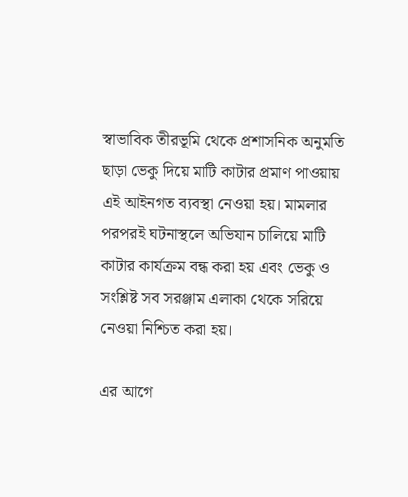স্বাভাবিক তীরভূমি থেকে প্রশাসনিক অনুমতি ছাড়া ভেকু দিয়ে মাটি কাটার প্রমাণ পাওয়ায় এই আইনগত ব্যবস্থা নেওয়া হয়। মামলার পরপরই ঘটনাস্থলে অভিযান চালিয়ে মাটি কাটার কার্যক্রম বন্ধ করা হয় এবং ভেকু ও সংশ্লিষ্ট সব সরঞ্জাম এলাকা থেকে সরিয়ে নেওয়া নিশ্চিত করা হয়।

এর আগে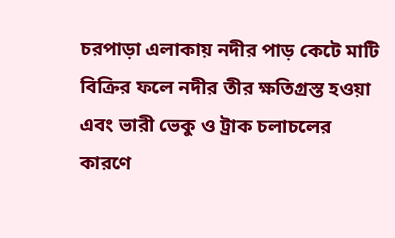চরপাড়া এলাকায় নদীর পাড় কেটে মাটি বিক্রির ফলে নদীর তীর ক্ষতিগ্রস্ত হওয়া এবং ভারী ভেকু ও ট্রাক চলাচলের কারণে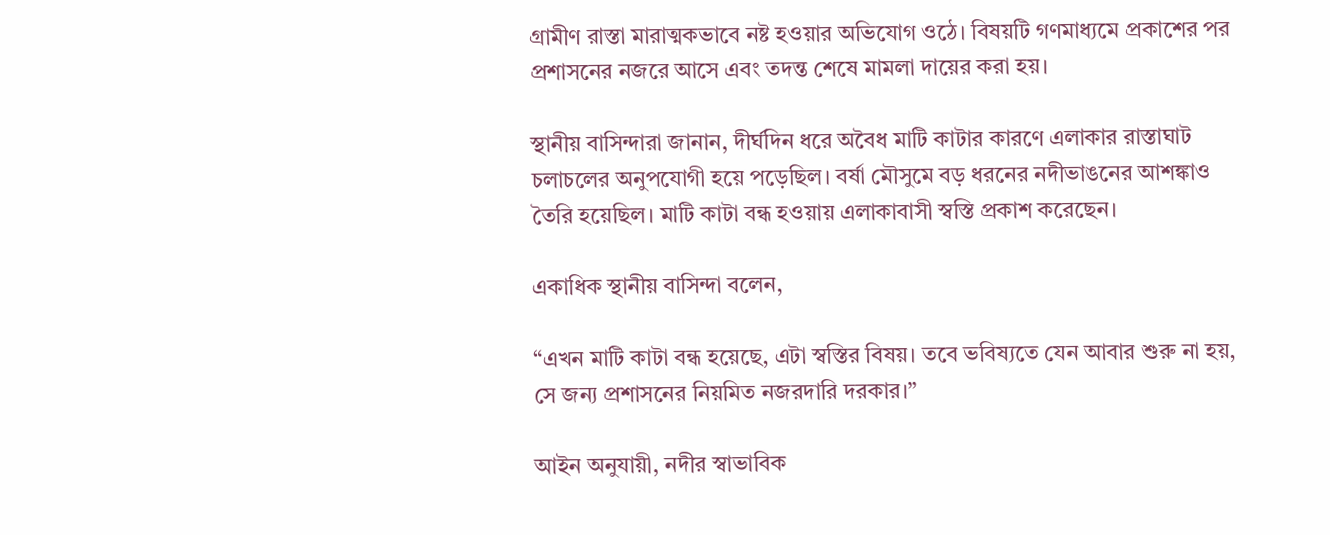গ্রামীণ রাস্তা মারাত্মকভাবে নষ্ট হওয়ার অভিযোগ ওঠে। বিষয়টি গণমাধ্যমে প্রকাশের পর প্রশাসনের নজরে আসে এবং তদন্ত শেষে মামলা দায়ের করা হয়।

স্থানীয় বাসিন্দারা জানান, দীর্ঘদিন ধরে অবৈধ মাটি কাটার কারণে এলাকার রাস্তাঘাট চলাচলের অনুপযোগী হয়ে পড়েছিল। বর্ষা মৌসুমে বড় ধরনের নদীভাঙনের আশঙ্কাও তৈরি হয়েছিল। মাটি কাটা বন্ধ হওয়ায় এলাকাবাসী স্বস্তি প্রকাশ করেছেন।

একাধিক স্থানীয় বাসিন্দা বলেন,

“এখন মাটি কাটা বন্ধ হয়েছে, এটা স্বস্তির বিষয়। তবে ভবিষ্যতে যেন আবার শুরু না হয়, সে জন্য প্রশাসনের নিয়মিত নজরদারি দরকার।”

আইন অনুযায়ী, নদীর স্বাভাবিক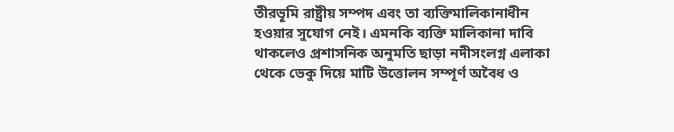তীরভূমি রাষ্ট্রীয় সম্পদ এবং তা ব্যক্তিমালিকানাধীন হওয়ার সুযোগ নেই। এমনকি ব্যক্তি মালিকানা দাবি থাকলেও প্রশাসনিক অনুমতি ছাড়া নদীসংলগ্ন এলাকা থেকে ভেকু দিয়ে মাটি উত্তোলন সম্পূর্ণ অবৈধ ও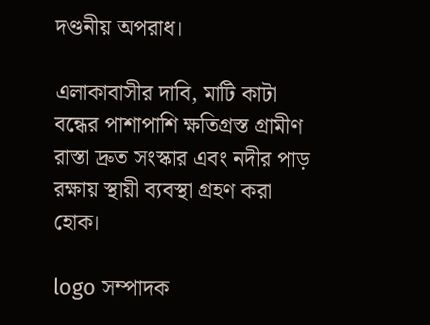দণ্ডনীয় অপরাধ।

এলাকাবাসীর দাবি, মাটি কাটা বন্ধের পাশাপাশি ক্ষতিগ্রস্ত গ্রামীণ রাস্তা দ্রুত সংস্কার এবং নদীর পাড় রক্ষায় স্থায়ী ব্যবস্থা গ্রহণ করা হোক।

logo সম্পাদক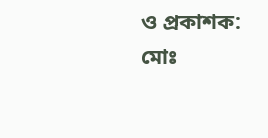ও প্রকাশক: মোঃ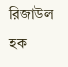রিজাউল হক